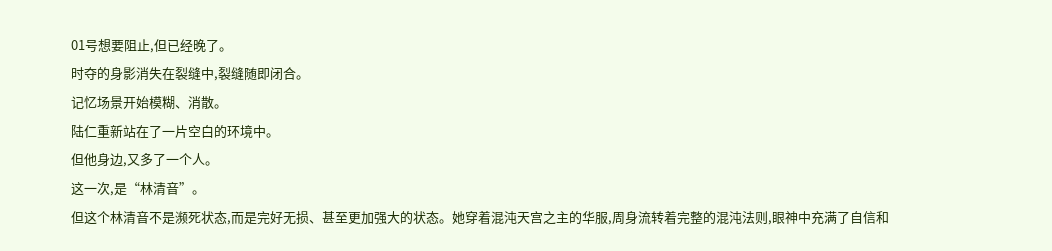01号想要阻止,但已经晚了。
时夺的身影消失在裂缝中,裂缝随即闭合。
记忆场景开始模糊、消散。
陆仁重新站在了一片空白的环境中。
但他身边,又多了一个人。
这一次,是“林清音”。
但这个林清音不是濒死状态,而是完好无损、甚至更加强大的状态。她穿着混沌天宫之主的华服,周身流转着完整的混沌法则,眼神中充满了自信和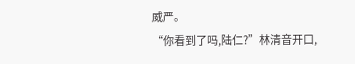威严。
“你看到了吗,陆仁?”林清音开口,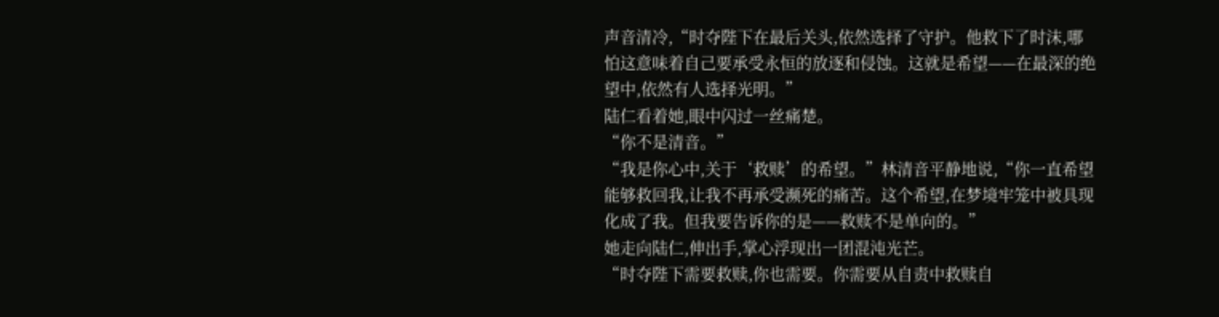声音清冷,“时夺陛下在最后关头,依然选择了守护。他救下了时沫,哪怕这意味着自己要承受永恒的放逐和侵蚀。这就是希望——在最深的绝望中,依然有人选择光明。”
陆仁看着她,眼中闪过一丝痛楚。
“你不是清音。”
“我是你心中,关于‘救赎’的希望。”林清音平静地说,“你一直希望能够救回我,让我不再承受濒死的痛苦。这个希望,在梦境牢笼中被具现化成了我。但我要告诉你的是——救赎不是单向的。”
她走向陆仁,伸出手,掌心浮现出一团混沌光芒。
“时夺陛下需要救赎,你也需要。你需要从自责中救赎自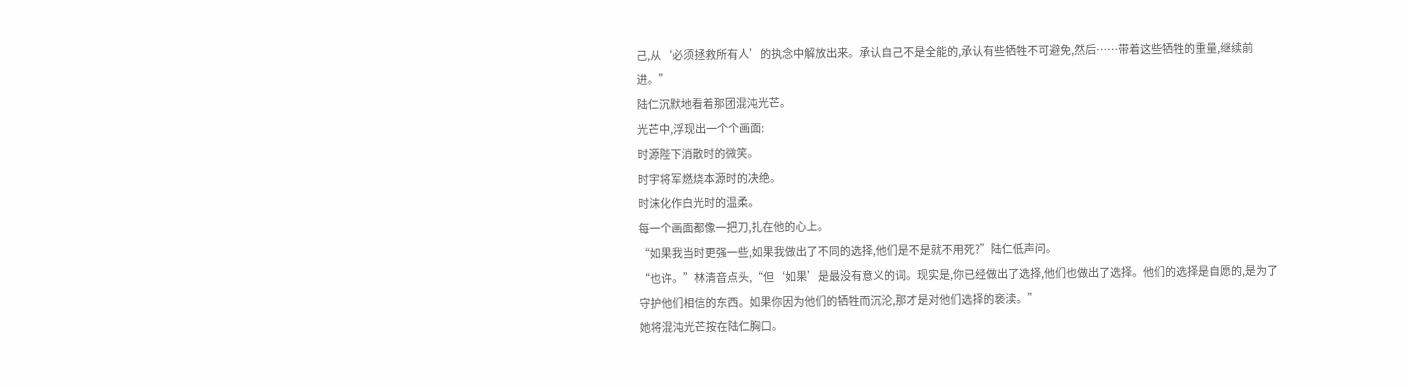己,从‘必须拯救所有人’的执念中解放出来。承认自己不是全能的,承认有些牺牲不可避免,然后……带着这些牺牲的重量,继续前进。”
陆仁沉默地看着那团混沌光芒。
光芒中,浮现出一个个画面:
时源陛下消散时的微笑。
时宇将军燃烧本源时的决绝。
时沫化作白光时的温柔。
每一个画面都像一把刀,扎在他的心上。
“如果我当时更强一些,如果我做出了不同的选择,他们是不是就不用死?”陆仁低声问。
“也许。”林清音点头,“但‘如果’是最没有意义的词。现实是,你已经做出了选择,他们也做出了选择。他们的选择是自愿的,是为了守护他们相信的东西。如果你因为他们的牺牲而沉沦,那才是对他们选择的亵渎。”
她将混沌光芒按在陆仁胸口。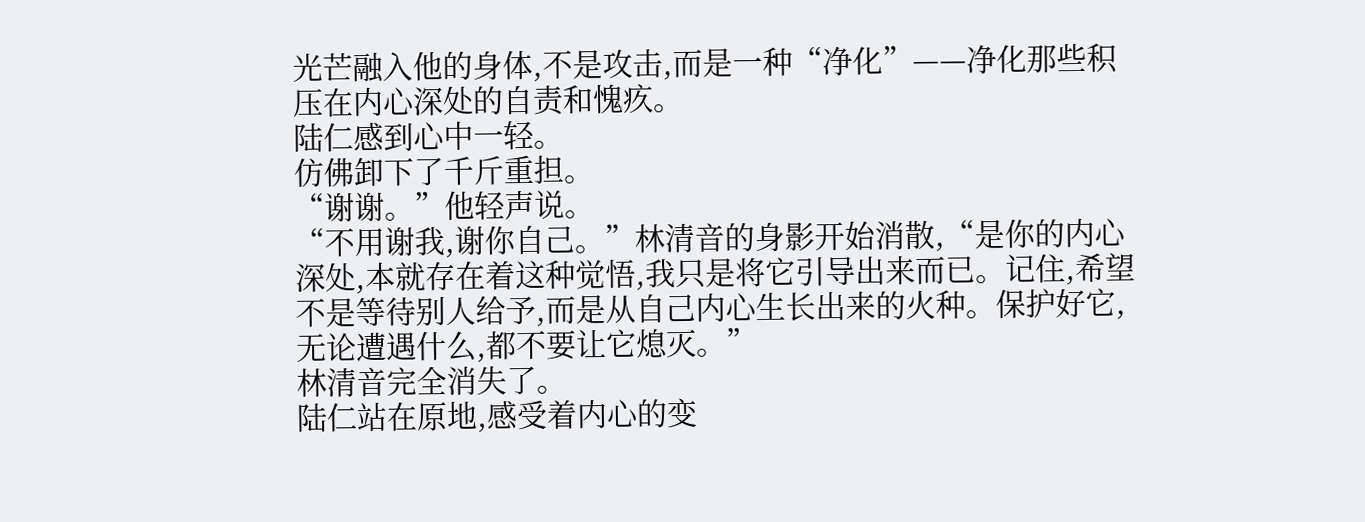光芒融入他的身体,不是攻击,而是一种“净化”——净化那些积压在内心深处的自责和愧疚。
陆仁感到心中一轻。
仿佛卸下了千斤重担。
“谢谢。”他轻声说。
“不用谢我,谢你自己。”林清音的身影开始消散,“是你的内心深处,本就存在着这种觉悟,我只是将它引导出来而已。记住,希望不是等待别人给予,而是从自己内心生长出来的火种。保护好它,无论遭遇什么,都不要让它熄灭。”
林清音完全消失了。
陆仁站在原地,感受着内心的变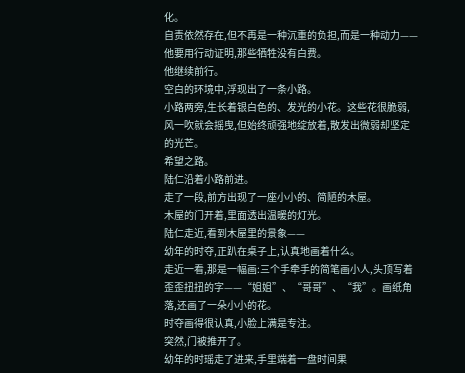化。
自责依然存在,但不再是一种沉重的负担,而是一种动力——他要用行动证明,那些牺牲没有白费。
他继续前行。
空白的环境中,浮现出了一条小路。
小路两旁,生长着银白色的、发光的小花。这些花很脆弱,风一吹就会摇曳,但始终顽强地绽放着,散发出微弱却坚定的光芒。
希望之路。
陆仁沿着小路前进。
走了一段,前方出现了一座小小的、简陋的木屋。
木屋的门开着,里面透出温暖的灯光。
陆仁走近,看到木屋里的景象——
幼年的时夺,正趴在桌子上,认真地画着什么。
走近一看,那是一幅画:三个手牵手的简笔画小人,头顶写着歪歪扭扭的字——“姐姐”、“哥哥”、“我”。画纸角落,还画了一朵小小的花。
时夺画得很认真,小脸上满是专注。
突然,门被推开了。
幼年的时瑶走了进来,手里端着一盘时间果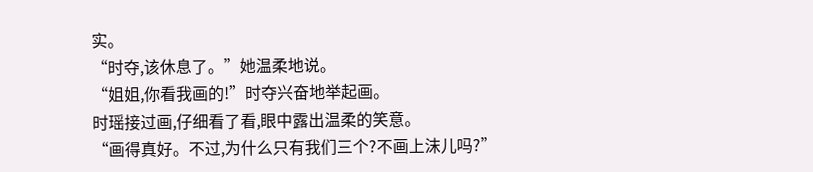实。
“时夺,该休息了。”她温柔地说。
“姐姐,你看我画的!”时夺兴奋地举起画。
时瑶接过画,仔细看了看,眼中露出温柔的笑意。
“画得真好。不过,为什么只有我们三个?不画上沫儿吗?”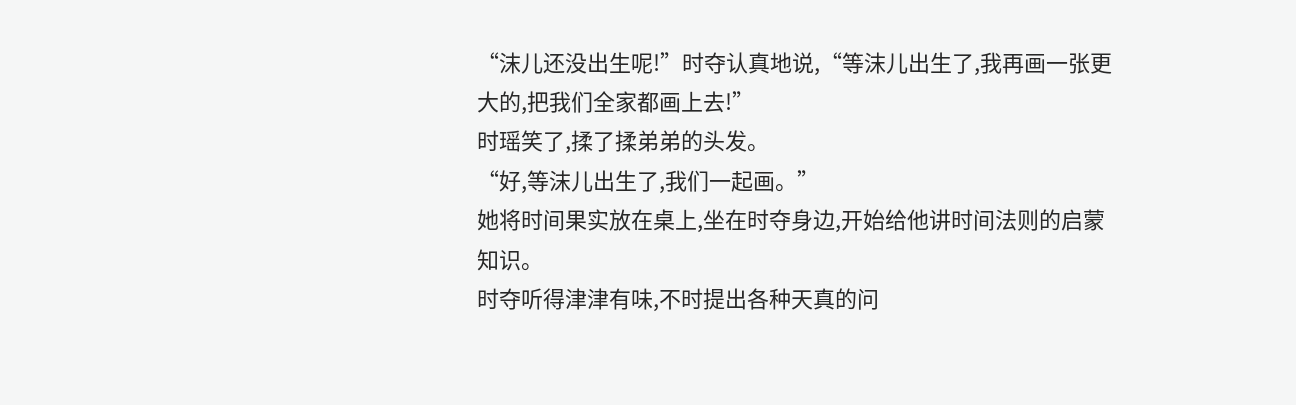“沫儿还没出生呢!”时夺认真地说,“等沫儿出生了,我再画一张更大的,把我们全家都画上去!”
时瑶笑了,揉了揉弟弟的头发。
“好,等沫儿出生了,我们一起画。”
她将时间果实放在桌上,坐在时夺身边,开始给他讲时间法则的启蒙知识。
时夺听得津津有味,不时提出各种天真的问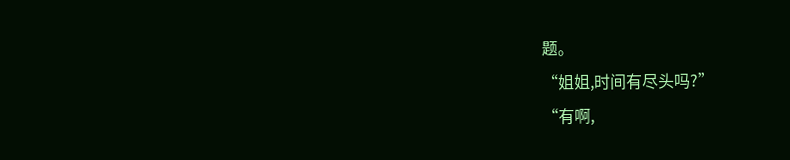题。
“姐姐,时间有尽头吗?”
“有啊,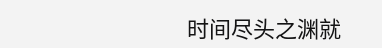时间尽头之渊就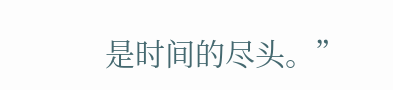是时间的尽头。”